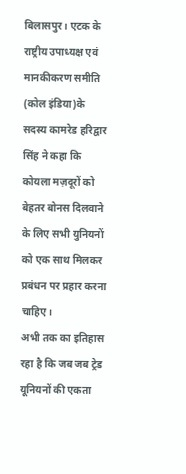बिलासपुर। एटक के राष्ट्रीय उपाध्यक्ष एवं मानकीकरण समीति (कोल इंडिया)के सदस्य कामरेड हरिद्वार सिंह ने कहा कि कोयला मज़दूरों को बेहतर बोनस दिलवाने के लिए सभी युनियनों को एक साथ मिलकर प्रबंधन पर प्रहार करना चाहिए।
अभी तक का इतिहास रहा है कि जब जब ट्रेड यूनियनों की एकता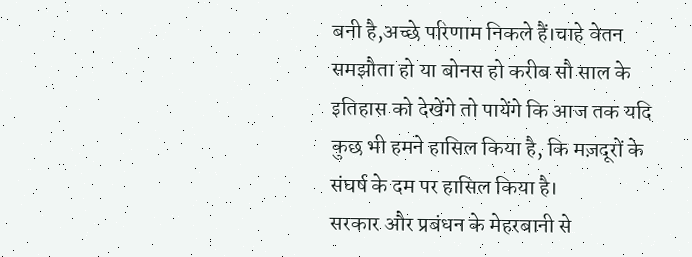बनी है,अच्छे परिणाम निकले हैं।चाहे वेतन समझौता हो या बोनस हो करीब सौ साल के इतिहास को देखेंगे तो पायेंगे कि आज तक यदि कुछ भी हमने हासिल किया है, कि मज़दूरों के संघर्ष के दम पर हासिल किया है।
सरकार और प्रबंधन के मेहरबानी से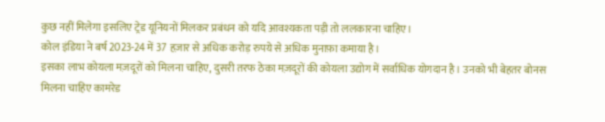कुछ नहीं मिलेगा इसलिए ट्रेड यूनियनों मिलकर प्रबंधन को यदि आवश्यकता पड़ी तो ललकारना चाहिए।
कोल इंडिया ने बर्ष 2023-24 में 37 हज़ार से अधिक करोड़ रुपये से अधिक मुनाफ़ा कमाया है।
इसका लाभ कोयला मज़दूरों को मिलना चाहिए, दुसरी तरफ ठेका मज़दूरों की कोयला उद्योग में सर्वाधिक योगदान है। उनको भी बेहतर बोनस मिलना चाहिए कामरेड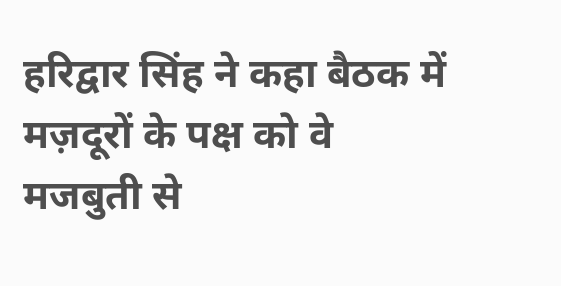हरिद्वार सिंह ने कहा बैठक में मज़दूरों के पक्ष को वे मजबुती से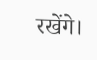रखेंगे।